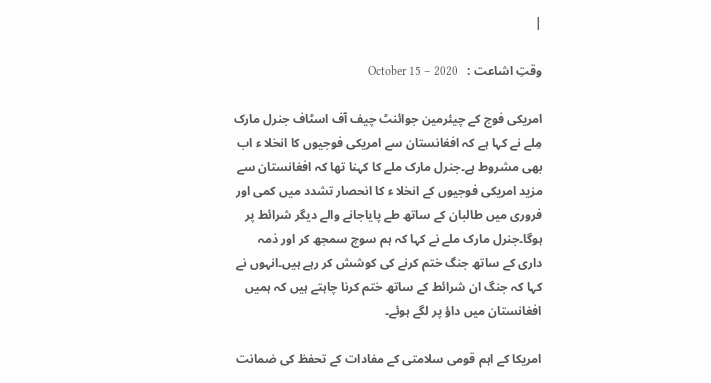|

وقتِ اشاعت :   October 15 – 2020

امریکی فوج کے چیئرمین جوائنٹ چیف آف اسٹاف جنرل مارک مِلے نے کہا ہے کہ افغانستان سے امریکی فوجیوں کا انخلا ء اب بھی مشروط ہے۔جنرل مارک ملے کا کہنا تھا کہ افغانستان سے مزید امریکی فوجیوں کے انخلا ء کا انحصار تشدد میں کمی اور فروری میں طالبان کے ساتھ طے پایاجانے والے دیگر شرائط پر ہوگا۔جنرل مارک ملے نے کہا کہ ہم سوچ سمجھ کر اور ذمہ داری کے ساتھ جنگ ختم کرنے کی کوشش کر رہے ہیں۔انہوں نے کہا کہ جنگ ان شرائط کے ساتھ ختم کرنا چاہتے ہیں کہ ہمیں افغانستان میں داؤ پر لگے ہوئے۔

امریکا کے اہم قومی سلامتی کے مفادات کے تحفظ کی ضمانت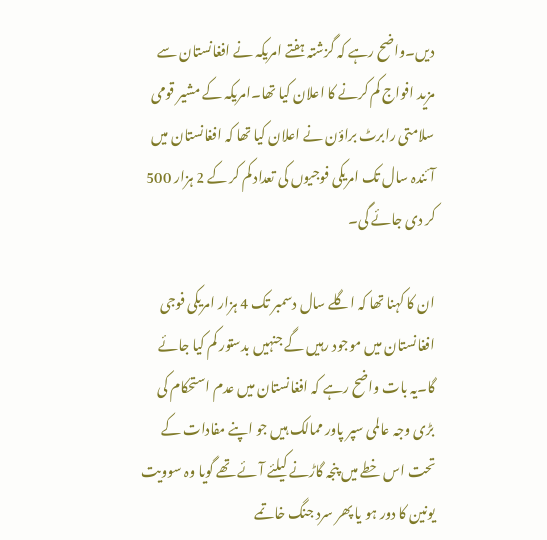دیں۔واضح رہے کہ گزشتہ ہفتے امریکہ نے افغانستان سے مزید افواج کم کرنے کا اعلان کیا تھا۔امریکہ کے مشیر قومی سلامتی رابرٹ براؤن نے اعلان کیا تھا کہ افغانستان میں آئندہ سال تک امریکی فوجیوں کی تعداد کم کر کے 2 ہزار 500 کر دی جائے گی۔

ان کا کہنا تھا کہ اگلے سال دسمبر تک 4 ہزار امریکی فوجی افغانستان میں موجود رہیں گے جنہیں بدستور کم کیا جائے گا۔یہ بات واضح رہے کہ افغانستان میں عدم استحکام کی بڑی وجہ عالمی سپر پاور ممالک ہیں جو اپنے مفادات کے تحت اس خطے میں پنجہ گاڑنے کیلئے آئے تھے گویا وہ سوویت یونین کا دور ہو یا پھر سرد جنگ خاتمے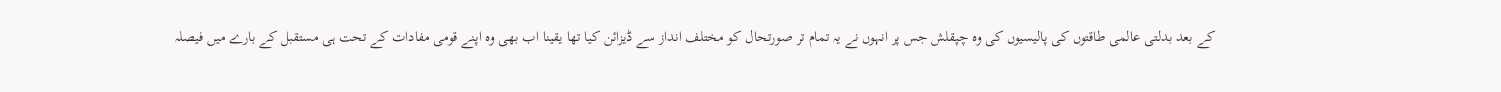کے بعد بدلتی عالمی طاقتوں کی پالیسیوں کی وہ چپقلش جس پر انہوں نے یہ تمام تر صورتحال کو مختلف انداز سے ڈیزائن کیا تھا یقینا اب بھی وہ اپنے قومی مفادات کے تحت ہی مستقبل کے بارے میں فیصلہ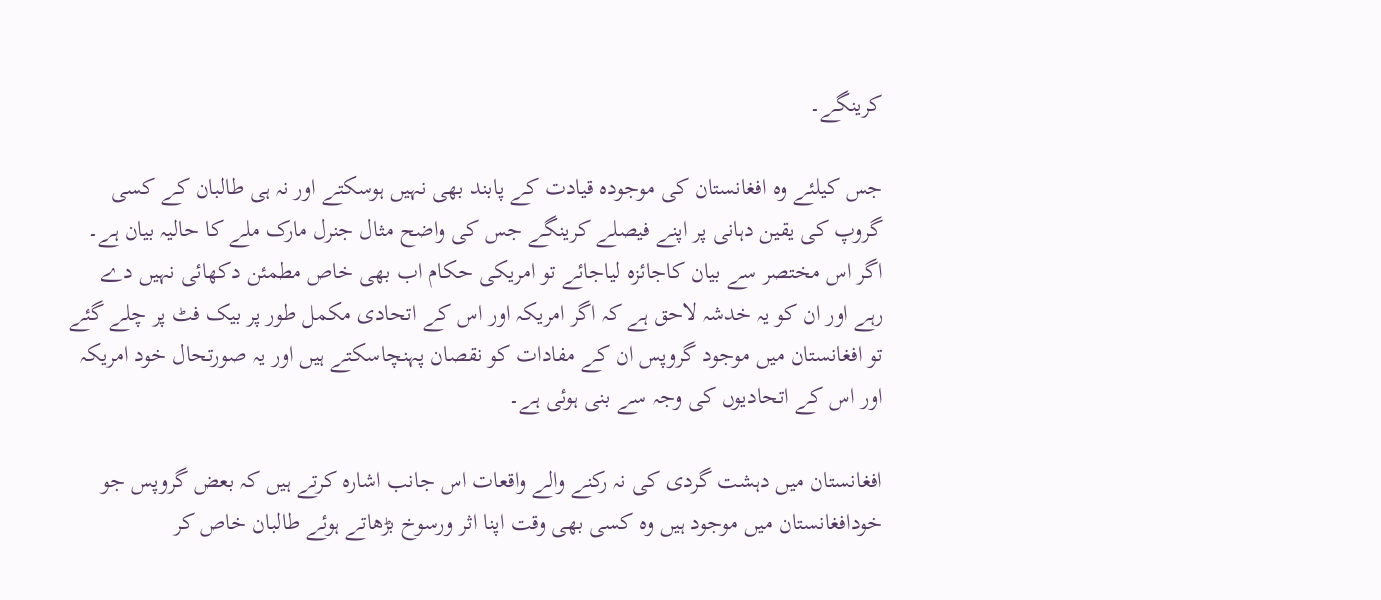کرینگے۔

جس کیلئے وہ افغانستان کی موجودہ قیادت کے پابند بھی نہیں ہوسکتے اور نہ ہی طالبان کے کسی گروپ کی یقین دہانی پر اپنے فیصلے کرینگے جس کی واضح مثال جنرل مارک ملے کا حالیہ بیان ہے۔ اگر اس مختصر سے بیان کاجائزہ لیاجائے تو امریکی حکام اب بھی خاص مطمئن دکھائی نہیں دے رہے اور ان کو یہ خدشہ لاحق ہے کہ اگر امریکہ اور اس کے اتحادی مکمل طور پر بیک فٹ پر چلے گئے تو افغانستان میں موجود گروپس ان کے مفادات کو نقصان پہنچاسکتے ہیں اور یہ صورتحال خود امریکہ اور اس کے اتحادیوں کی وجہ سے بنی ہوئی ہے۔

افغانستان میں دہشت گردی کی نہ رکنے والے واقعات اس جانب اشارہ کرتے ہیں کہ بعض گروپس جو خودافغانستان میں موجود ہیں وہ کسی بھی وقت اپنا اثر ورسوخ بڑھاتے ہوئے طالبان خاص کر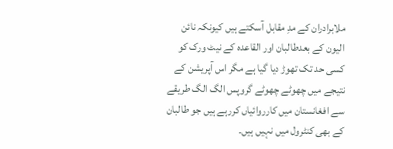ملابرادران کے مدِ مقابل آسکتے ہیں کیونکہ نائن الیون کے بعدطالبان اور القاعدہ کے نیٹ ورک کو کسی حد تک تھوڑ دیا گیا ہے مگر اس آپریشن کے نتیجے میں چھوٹے چھوٹے گروپس الگ الگ طریقے سے افغانستان میں کارروائیاں کررہے ہیں جو طالبان کے بھی کنٹرول میں نہیں ہیں۔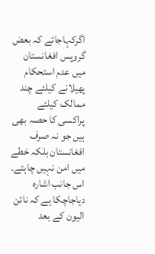اگرکہاجائے کہ بعض گروپس افغانستان میں عدم استحکام پھیلانے کیلئے چند ممالک کیلئے پراکسی کا حصہ بھی ہیں جو نہ صرف افغانستان بلکہ خطے میں امن نہیں چاہتے۔ اس جانب اشارہ دیاجاچکا ہے کہ نائن الیون کے بعد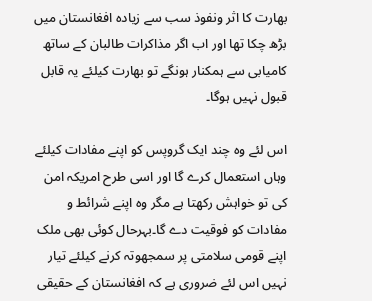بھارت کا اثر ونفوذ سب سے زیادہ افغانستان میں بڑھ چکا تھا اور اب اگر مذاکرات طالبان کے ساتھ کامیابی سے ہمکنار ہونگے تو بھارت کیلئے یہ قابل قبول نہیں ہوگا۔

اس لئے وہ چند ایک گروپس کو اپنے مفادات کیلئے وہاں استعمال کرے گا اور اسی طرح امریکہ امن کی تو خواہش رکھتا ہے مگر وہ اپنے شرائط و مفادات کو فوقیت دے گا۔بہرحال کوئی بھی ملک اپنے قومی سلامتی پر سمجھوتہ کرنے کیلئے تیار نہیں اس لئے ضروری ہے کہ افغانستان کے حقیقی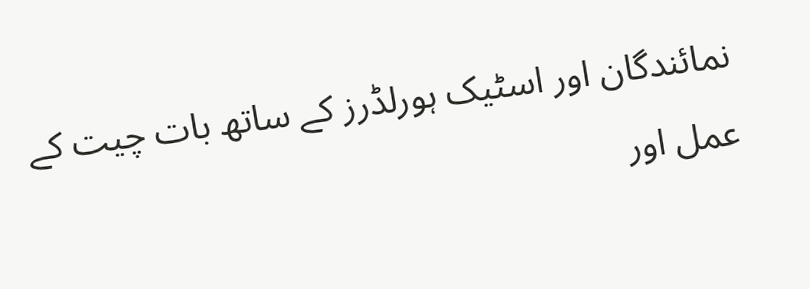نمائندگان اور اسٹیک ہورلڈرز کے ساتھ بات چیت کے عمل اور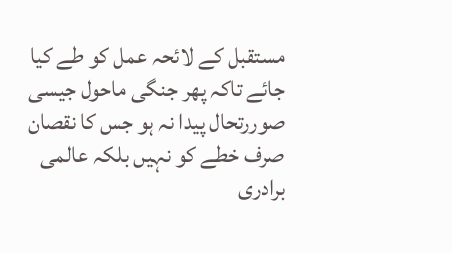مستقبل کے لائحہ عمل کو طے کیا جائے تاکہ پھر جنگی ماحول جیسی صوررتحال پیدا نہ ہو جس کا نقصان صرف خطے کو نہیں بلکہ عالمی برادری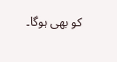کو بھی ہوگا۔